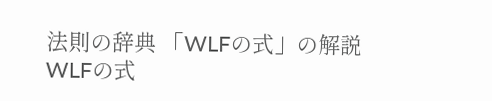法則の辞典 「WLFの式」の解説
WLFの式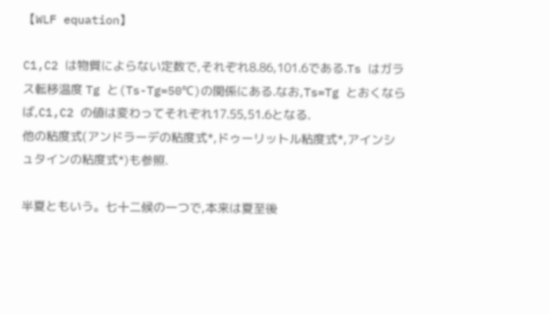【WLF equation】

C1,C2 は物質によらない定数で,それぞれ8.86,101.6である.Ts はガラス転移温度 Tg と(Ts-Tg=50℃)の関係にある.なお,Ts=Tg とおくならば,C1,C2 の値は変わってそれぞれ17.55,51.6となる.
他の粘度式(アンドラーデの粘度式*,ドゥーリットル粘度式*,アインシュタインの粘度式*)も参照.

半夏ともいう。七十二候の一つで,本来は夏至後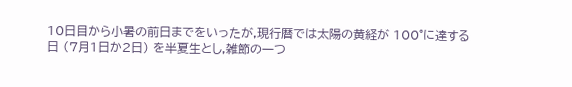10日目から小暑の前日までをいったが,現行暦では太陽の黄経が 100°に達する日 (7月1日か2日) を半夏生とし,雑節の一つ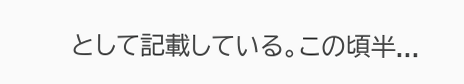として記載している。この頃半...